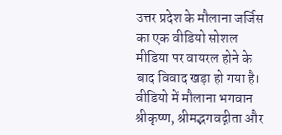उत्तर प्रदेश के मौलाना जर्जिस का एक वीडियो सोशल मीडिया पर वायरल होने के बाद विवाद खड़ा हो गया है। वीडियो में मौलाना भगवान श्रीकृष्ण, श्रीमद्भगवद्गीता और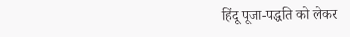हिंदू पूजा-पद्धति को लेकर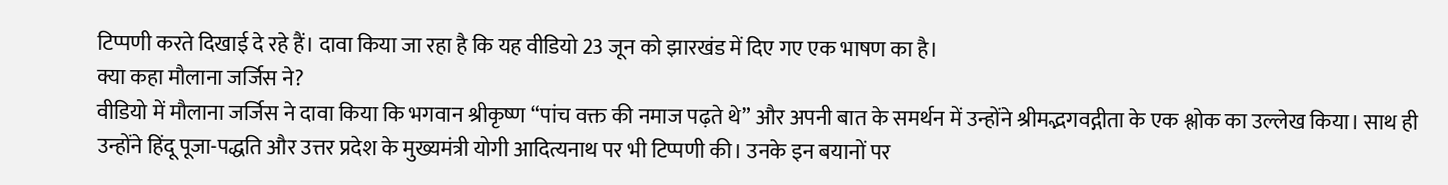टिप्पणी करते दिखाई दे रहे हैं। दावा किया जा रहा है कि यह वीडियो 23 जून को झारखंड में दिए गए एक भाषण का है।
क्या कहा मौलाना जर्जिस ने?
वीडियो में मौलाना जर्जिस ने दावा किया कि भगवान श्रीकृष्ण “पांच वक्त की नमाज पढ़ते थे” और अपनी बात के समर्थन में उन्होंने श्रीमद्भगवद्गीता के एक श्लोक का उल्लेख किया। साथ ही उन्होंने हिंदू पूजा-पद्धति और उत्तर प्रदेश के मुख्यमंत्री योगी आदित्यनाथ पर भी टिप्पणी की। उनके इन बयानों पर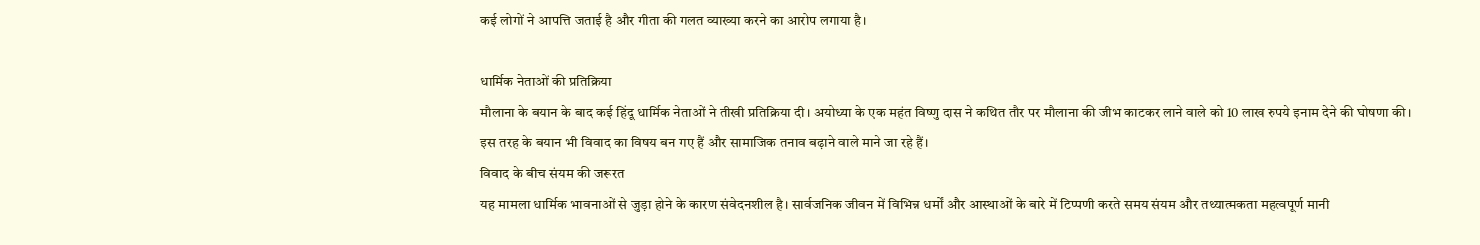कई लोगों ने आपत्ति जताई है और गीता की गलत व्याख्या करने का आरोप लगाया है।

धार्मिक नेताओं की प्रतिक्रिया
मौलाना के बयान के बाद कई हिंदू धार्मिक नेताओं ने तीखी प्रतिक्रिया दी। अयोध्या के एक महंत विष्णु दास ने कथित तौर पर मौलाना की जीभ काटकर लाने वाले को 10 लाख रुपये इनाम देने की घोषणा की। इस तरह के बयान भी विवाद का विषय बन गए हैं और सामाजिक तनाव बढ़ाने वाले माने जा रहे हैं।
विवाद के बीच संयम की जरूरत
यह मामला धार्मिक भावनाओं से जुड़ा होने के कारण संवेदनशील है। सार्वजनिक जीवन में विभिन्न धर्मों और आस्थाओं के बारे में टिप्पणी करते समय संयम और तथ्यात्मकता महत्वपूर्ण मानी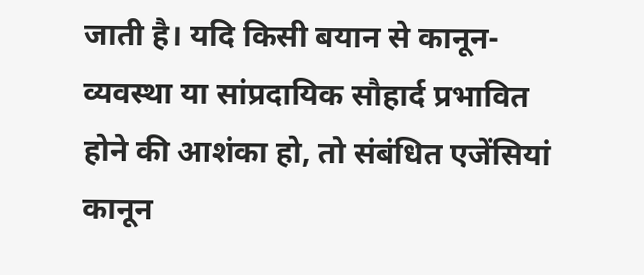जाती है। यदि किसी बयान से कानून-व्यवस्था या सांप्रदायिक सौहार्द प्रभावित होने की आशंका हो, तो संबंधित एजेंसियां कानून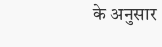के अनुसार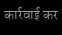कार्रवाई कर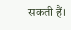सकती हैं।